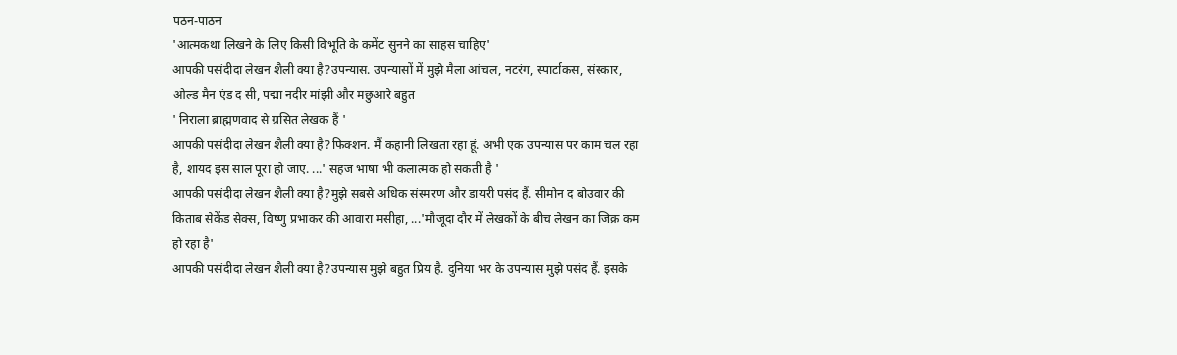पठन-पाठन
'आत्मकथा लिखने के लिए किसी विभूति के कमेंट सुनने का साहस चाहिए'
आपकी पसंदीदा लेखन शैली क्या है?उपन्यास. उपन्यासों में मुझे मैला आंचल, नटरंग, स्पार्टाकस, संस्कार, ओल्ड मैन एंड द सी, पद्मा नदीर मांझी और मछुआरे बहुत
' निराला ब्राह्मणवाद से ग्रसित लेखक हैं '
आपकी पसंदीदा लेखन शैली क्या है?फिक्शन. मैं कहानी लिखता रहा हूं. अभी एक उपन्यास पर काम चल रहा है, शायद इस साल पूरा हो जाए. ...' सहज भाषा भी कलात्मक हो सकती है '
आपकी पसंदीदा लेखन शैली क्या है?मुझे सबसे अधिक संस्मरण और डायरी पसंद हैं. सीमोन द बोउवार की किताब सेकेंड सेक्स, विष्णु प्रभाकर की आवारा मसीहा, ...'मौजूदा दौर में लेखकों के बीच लेखन का जिक्र कम हो रहा है'
आपकी पसंदीदा लेखन शैली क्या है?उपन्यास मुझे बहुत प्रिय है. दुनिया भर के उपन्यास मुझे पसंद हैं. इसके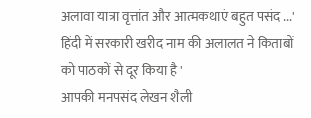अलावा यात्रा वृत्तांत और आत्मकथाएं बहुत पसंद ...' हिंदी में सरकारी खरीद नाम की अलालत ने किताबों को पाठकों से दूर किया है '
आपकी मनपसंद लेखन शैली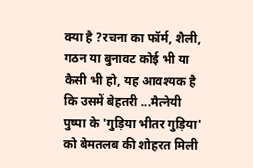क्या है ?रचना का फॉर्म, शैली, गठन या बुनावट कोई भी या कैसी भी हो, यह आवश्यक है कि उसमें बेहतरी ...मैत्नेयी पुष्पा के 'गुड़िया भीतर गुड़िया' को बेमतलब की शोहरत मिली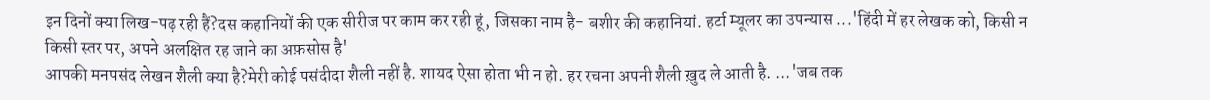इन दिनों क्या लिख-पढ़ रही हैं?दस कहानियों की एक सीरीज पर काम कर रही हूं, जिसका नाम है- बशीर की कहानियां. हर्टा म्यूलर का उपन्यास ...'हिंदी में हर लेखक को, किसी न किसी स्तर पर, अपने अलक्षित रह जाने का अफ़सोस है'
आपकी मनपसंद लेखन शैली क्या है?मेरी कोई पसंदीदा शैली नहीं है. शायद ऐसा होता भी न हो. हर रचना अपनी शैली ख़ुद ले आती है. ...'जब तक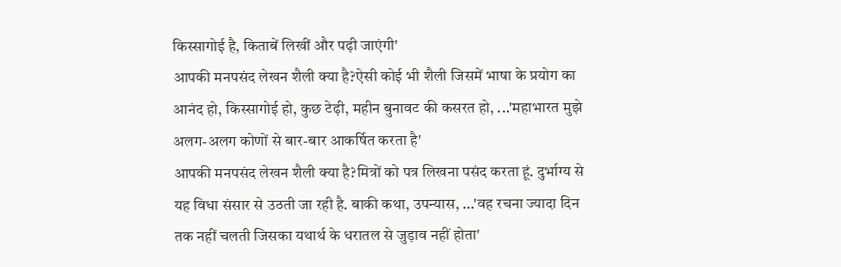किस्सागोई है, किताबें लिखीं और पढ़ी जाएंगी'
आपकी मनपसंद लेखन शैली क्या है?ऐसी कोई भी शैली जिसमें भाषा के प्रयोग का आनंद हो, किस्सागोई हो, कुछ टेढ़ी, महीन बुनावट की कसरत हो, ...'महाभारत मुझे अलग-अलग कोणों से बार-बार आकर्षित करता है'
आपकी मनपसंद लेखन शैली क्या है?मित्रों को पत्र लिखना पसंद करता हूं. दुर्भाग्य से यह विधा संसार से उठती जा रही है. बाकी कथा, उपन्यास, ...'वह रचना ज्यादा दिन तक नहीं चलती जिसका यथार्थ के धरातल से जुड़ाव नहीं होता'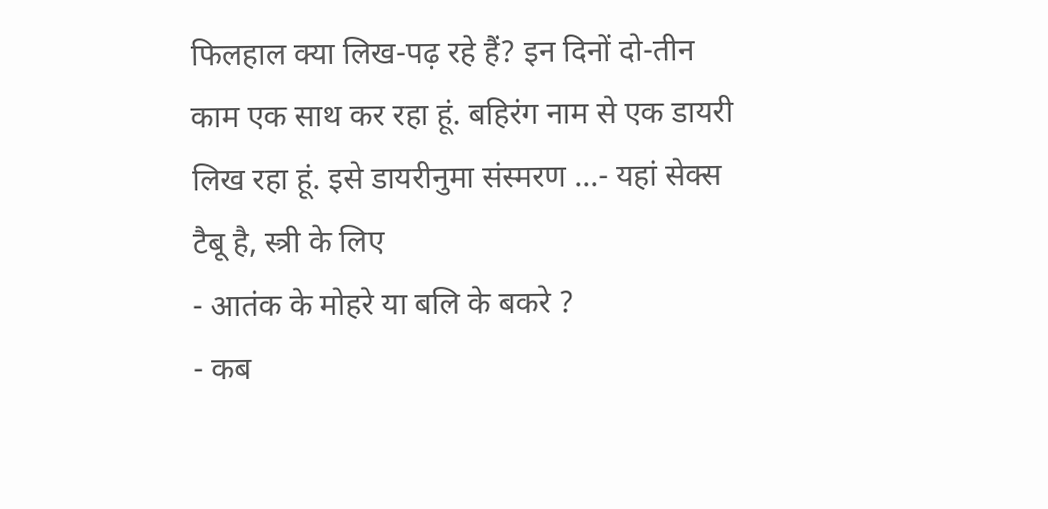फिलहाल क्या लिख-पढ़ रहे हैं? इन दिनों दो-तीन काम एक साथ कर रहा हूं. बहिरंग नाम से एक डायरी लिख रहा हूं. इसे डायरीनुमा संस्मरण ...- यहां सेक्स टैबू है, स्त्री के लिए
- आतंक के मोहरे या बलि के बकरे ?
- कब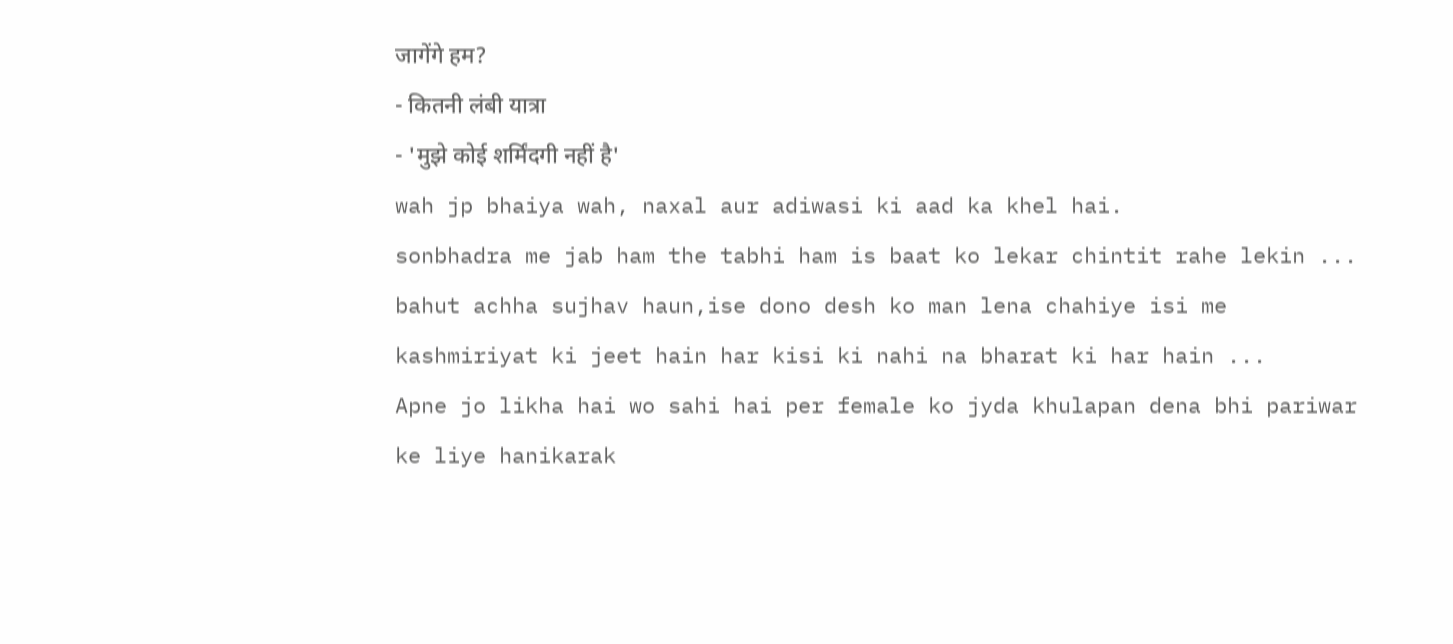जागेंगे हम?
- कितनी लंबी यात्रा
- 'मुझे कोई शर्मिंदगी नहीं है'
wah jp bhaiya wah, naxal aur adiwasi ki aad ka khel hai.
sonbhadra me jab ham the tabhi ham is baat ko lekar chintit rahe lekin ...
bahut achha sujhav haun,ise dono desh ko man lena chahiye isi me kashmiriyat ki jeet hain har kisi ki nahi na bharat ki har hain ...
Apne jo likha hai wo sahi hai per female ko jyda khulapan dena bhi pariwar ke liye hanikarak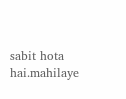sabit hota hai.mahilaye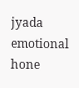jyada emotional hone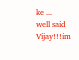ke ...
well said Vijay!!!im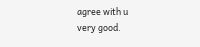agree with u
very good.